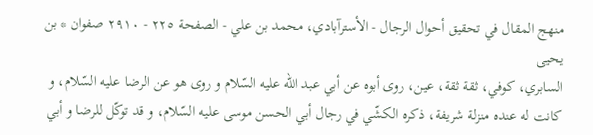منهج المقال في تحقيق أحوال الرجال - الأسترآبادي، محمد بن علي - الصفحة ٢٢٥ - ٢٩١٠ صفوان * بن يحيى
السابري، كوفي، ثقة ثقة، عين، روى أبوه عن أبي عبد اللّه عليه السّلام و روى هو عن الرضا عليه السّلام، و كانت له عنده منزلة شريفة، ذكره الكشّي في رجال أبي الحسن موسى عليه السّلام، و قد توكّل للرضا و أبي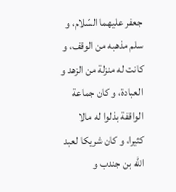جعفر عليهما السّلام، و سلم مذهبه من الوقف، و كانت له منزلة من الزهد و العبادة، و كان جماعة الواقفة بذلوا له مالا كثيرا، و كان شريكا لعبد اللّه بن جندب و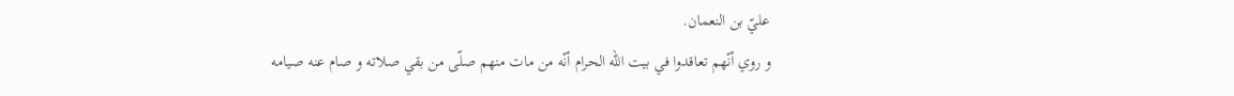عليّ بن النعمان.
و روي أنّهم تعاقدوا في بيت اللّه الحرام أنّه من مات منهم صلّى من بقي صلاته و صام عنه صيامه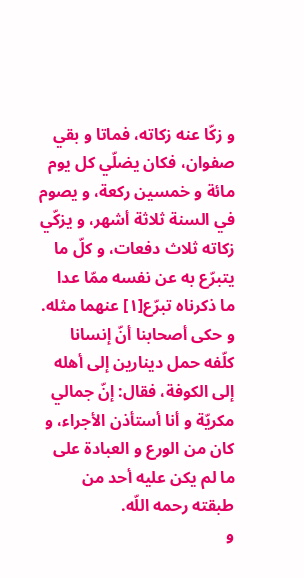و زكّا عنه زكاته، فماتا و بقي صفوان، فكان يضلّي كل يوم مائة و خمسين ركعة، و يصوم في السنة ثلاثة أشهر، و يزكّي زكاته ثلاث دفعات، و كلّ ما يتبرّع به عن نفسه ممّا عدا ما ذكرناه تبرّع[١] عنهما مثله.
و حكى أصحابنا أنّ إنسانا كلّفه حمل دينارين إلى أهله إلى الكوفة، فقال: إنّ جمالي مكريّة و أنا أستأذن الأجراء، و كان من الورع و العبادة على ما لم يكن عليه أحد من طبقته رحمه اللّه.
و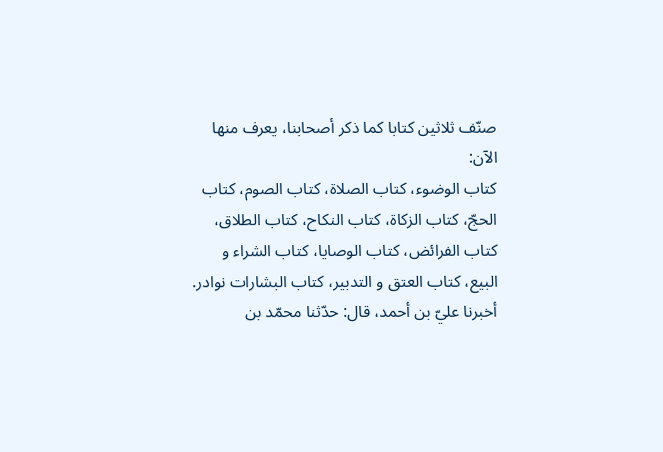صنّف ثلاثين كتابا كما ذكر أصحابنا، يعرف منها الآن:
كتاب الوضوء، كتاب الصلاة، كتاب الصوم، كتاب الحجّ، كتاب الزكاة، كتاب النكاح، كتاب الطلاق، كتاب الفرائض، كتاب الوصايا، كتاب الشراء و البيع، كتاب العتق و التدبير، كتاب البشارات نوادر.
أخبرنا عليّ بن أحمد، قال: حدّثنا محمّد بن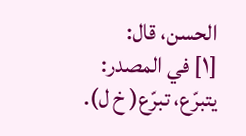الحسن، قال:
[١] في المصدر: يتبرّع، تبرّع( خ ل).